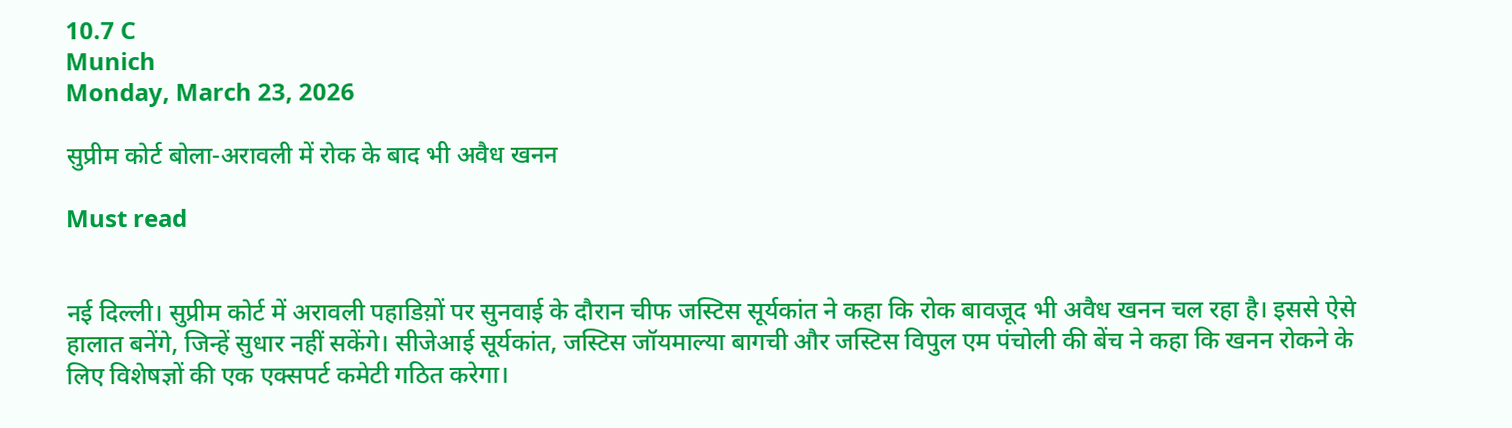10.7 C
Munich
Monday, March 23, 2026

सुप्रीम कोर्ट बोला-अरावली में रोक के बाद भी अवैध खनन

Must read


नई दिल्ली। सुप्रीम कोर्ट में अरावली पहाडिय़ों पर सुनवाई के दौरान चीफ जस्टिस सूर्यकांत ने कहा कि रोक बावजूद भी अवैध खनन चल रहा है। इससे ऐसे हालात बनेंगे, जिन्हें सुधार नहीं सकेंगे। सीजेआई सूर्यकांत, जस्टिस जॉयमाल्या बागची और जस्टिस विपुल एम पंचोली की बेंच ने कहा कि खनन रोकने के लिए विशेषज्ञों की एक एक्सपर्ट कमेटी गठित करेगा।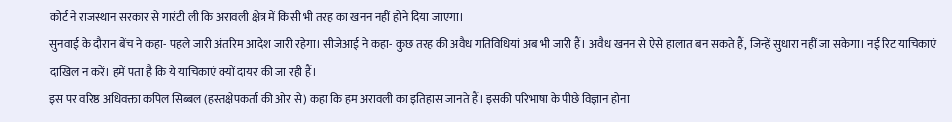कोर्ट ने राजस्थान सरकार से गारंटी ली कि अरावली क्षेत्र में किसी भी तरह का खनन नहीं होने दिया जाएगा।
सुनवाई के दौरान बेंच ने कहा- पहले जारी अंतरिम आदेश जारी रहेगा। सीजेआई ने कहा- कुछ तरह की अवैध गतिविधियां अब भी जारी हैं। अवैध खनन से ऐसे हालात बन सकते हैं, जिन्हें सुधारा नहीं जा सकेगा। नई रिट याचिकाएं दाखिल न करें। हमें पता है कि ये याचिकाएं क्यों दायर की जा रही हैं।
इस पर वरिष्ठ अधिवक्ता कपिल सिब्बल (हस्तक्षेपकर्ता की ओर से) कहा कि हम अरावली का इतिहास जानते हैं। इसकी परिभाषा के पीछे विज्ञान होना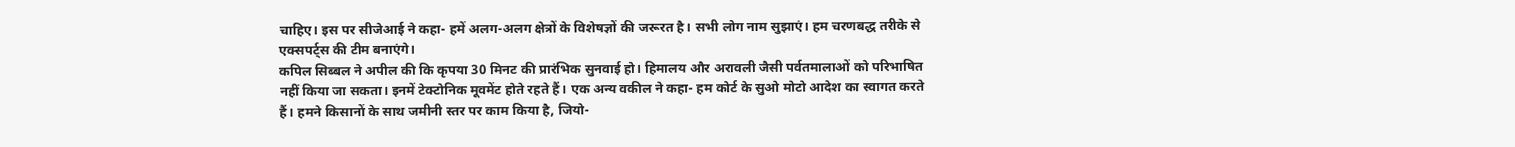चाहिए। इस पर सीजेआई ने कहा- हमें अलग-अलग क्षेत्रों के विशेषज्ञों की जरूरत है। सभी लोग नाम सुझाएं। हम चरणबद्ध तरीके से एक्सपर्ट्स की टीम बनाएंगे।
कपिल सिब्बल ने अपील की कि कृपया 30 मिनट की प्रारंभिक सुनवाई हो। हिमालय और अरावली जैसी पर्वतमालाओं को परिभाषित नहीं किया जा सकता। इनमें टेक्टोनिक मूवमेंट होते रहते हैं। एक अन्य वकील ने कहा- हम कोर्ट के सुओ मोटो आदेश का स्वागत करते हैं। हमने किसानों के साथ जमीनी स्तर पर काम किया है, जियो-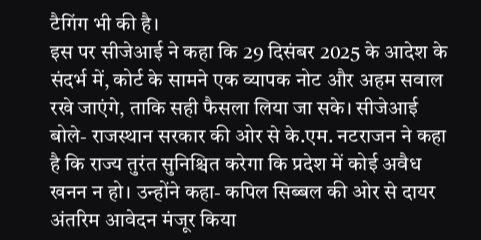टैगिंग भी की है।
इस पर सीजेआई ने कहा कि 29 दिसंबर 2025 के आदेश के संदर्भ में, कोर्ट के सामने एक व्यापक नोट और अहम सवाल रखे जाएंगे, ताकि सही फैसला लिया जा सके। सीजेआई बोले- राजस्थान सरकार की ओर से के.एम. नटराजन ने कहा है कि राज्य तुरंत सुनिश्चित करेगा कि प्रदेश में कोई अवैध खनन न हो। उन्होंने कहा- कपिल सिब्बल की ओर से दायर अंतरिम आवेदन मंजूर किया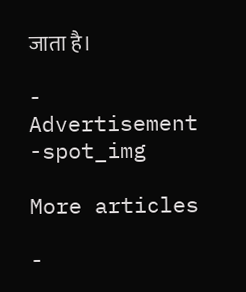जाता है।

- Advertisement -spot_img

More articles

-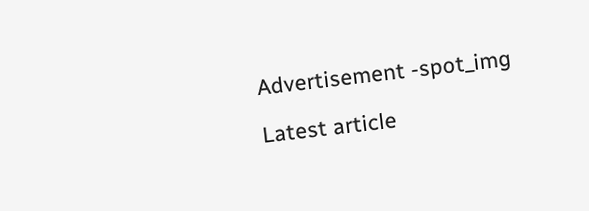Advertisement -spot_img

Latest article